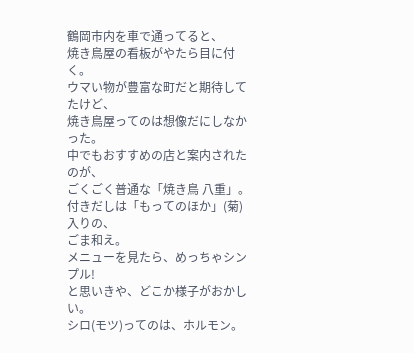鶴岡市内を車で通ってると、
焼き鳥屋の看板がやたら目に付く。
ウマい物が豊富な町だと期待してたけど、
焼き鳥屋ってのは想像だにしなかった。
中でもおすすめの店と案内されたのが、
ごくごく普通な「焼き鳥 八重」。
付きだしは「もってのほか」(菊)入りの、
ごま和え。
メニューを見たら、めっちゃシンプル!
と思いきや、どこか様子がおかしい。
シロ(モツ)ってのは、ホルモン。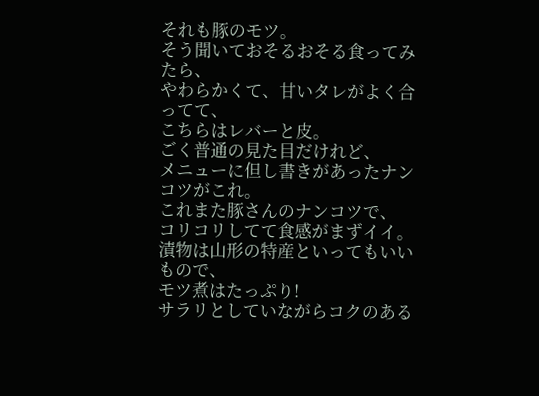それも豚のモツ。
そう聞いておそるおそる食ってみたら、
やわらかくて、甘いタレがよく合ってて、
こちらはレバーと皮。
ごく普通の見た目だけれど、
メニューに但し書きがあったナンコツがこれ。
これまた豚さんのナンコツで、
コリコリしてて食感がまずイイ。
漬物は山形の特産といってもいいもので、
モツ煮はたっぷり!
サラリとしていながらコクのある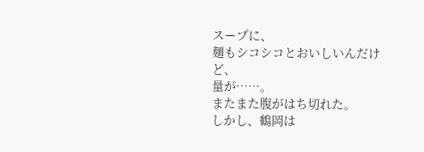スープに、
麺もシコシコとおいしいんだけど、
量が……。
またまた腹がはち切れた。
しかし、鶴岡は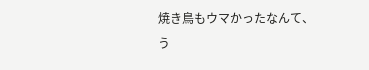焼き鳥もウマかったなんて、
う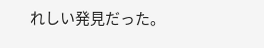れしい発見だった。